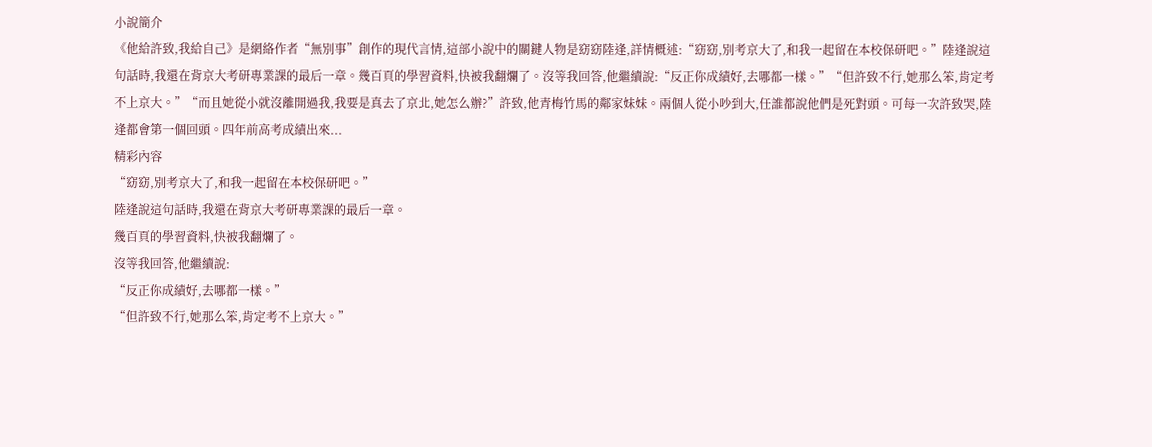小說簡介
《他給許致,我給自己》是網絡作者“無別事”創作的現代言情,這部小說中的關鍵人物是窈窈陸逢,詳情概述:“窈窈,別考京大了,和我一起留在本校保研吧。”陸逢說這句話時,我還在背京大考研專業課的最后一章。幾百頁的學習資料,快被我翻爛了。沒等我回答,他繼續說:“反正你成績好,去哪都一樣。”“但許致不行,她那么笨,肯定考不上京大。”“而且她從小就沒離開過我,我要是真去了京北,她怎么辦?”許致,他青梅竹馬的鄰家妹妹。兩個人從小吵到大,任誰都說他們是死對頭。可每一次許致哭,陸逢都會第一個回頭。四年前高考成績出來...
精彩內容
“窈窈,別考京大了,和我一起留在本校保研吧。”
陸逢說這句話時,我還在背京大考研專業課的最后一章。
幾百頁的學習資料,快被我翻爛了。
沒等我回答,他繼續說:
“反正你成績好,去哪都一樣。”
“但許致不行,她那么笨,肯定考不上京大。”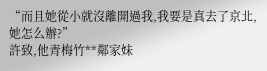“而且她從小就沒離開過我,我要是真去了京北,她怎么辦?”
許致,他青梅竹**鄰家妹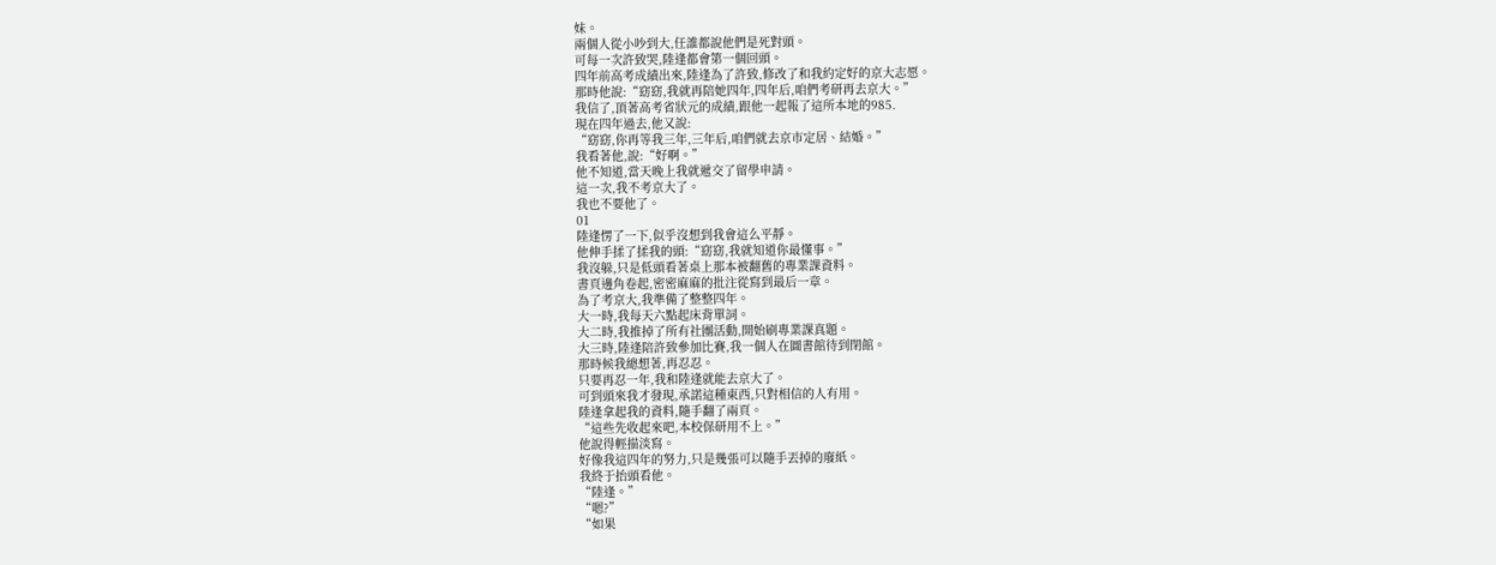妹。
兩個人從小吵到大,任誰都說他們是死對頭。
可每一次許致哭,陸逢都會第一個回頭。
四年前高考成績出來,陸逢為了許致,修改了和我約定好的京大志愿。
那時他說:“窈窈,我就再陪她四年,四年后,咱們考研再去京大。”
我信了,頂著高考省狀元的成績,跟他一起報了這所本地的985.
現在四年過去,他又說:
“窈窈,你再等我三年,三年后,咱們就去京市定居、結婚。”
我看著他,說:“好啊。”
他不知道,當天晚上我就遞交了留學申請。
這一次,我不考京大了。
我也不要他了。
01
陸逢愣了一下,似乎沒想到我會這么平靜。
他伸手揉了揉我的頭:“窈窈,我就知道你最懂事。”
我沒躲,只是低頭看著桌上那本被翻舊的專業課資料。
書頁邊角卷起,密密麻麻的批注從寫到最后一章。
為了考京大,我準備了整整四年。
大一時,我每天六點起床背單詞。
大二時,我推掉了所有社團活動,開始刷專業課真題。
大三時,陸逢陪許致參加比賽,我一個人在圖書館待到閉館。
那時候我總想著,再忍忍。
只要再忍一年,我和陸逢就能去京大了。
可到頭來我才發現,承諾這種東西,只對相信的人有用。
陸逢拿起我的資料,隨手翻了兩頁。
“這些先收起來吧,本校保研用不上。”
他說得輕描淡寫。
好像我這四年的努力,只是幾張可以隨手丟掉的廢紙。
我終于抬頭看他。
“陸逢。”
“嗯?”
“如果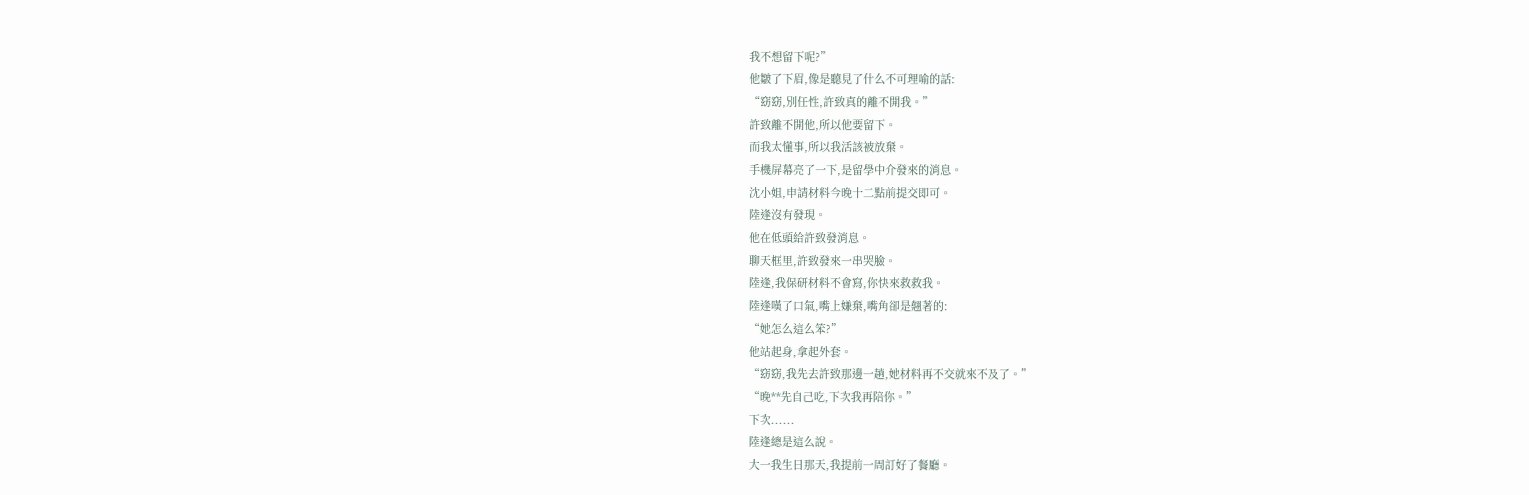我不想留下呢?”
他皺了下眉,像是聽見了什么不可理喻的話:
“窈窈,別任性,許致真的離不開我。”
許致離不開他,所以他要留下。
而我太懂事,所以我活該被放棄。
手機屏幕亮了一下,是留學中介發來的消息。
沈小姐,申請材料今晚十二點前提交即可。
陸逢沒有發現。
他在低頭給許致發消息。
聊天框里,許致發來一串哭臉。
陸逢,我保研材料不會寫,你快來救救我。
陸逢嘆了口氣,嘴上嫌棄,嘴角卻是翹著的:
“她怎么這么笨?”
他站起身,拿起外套。
“窈窈,我先去許致那邊一趟,她材料再不交就來不及了。”
“晚**先自己吃,下次我再陪你。”
下次......
陸逢總是這么說。
大一我生日那天,我提前一周訂好了餐廳。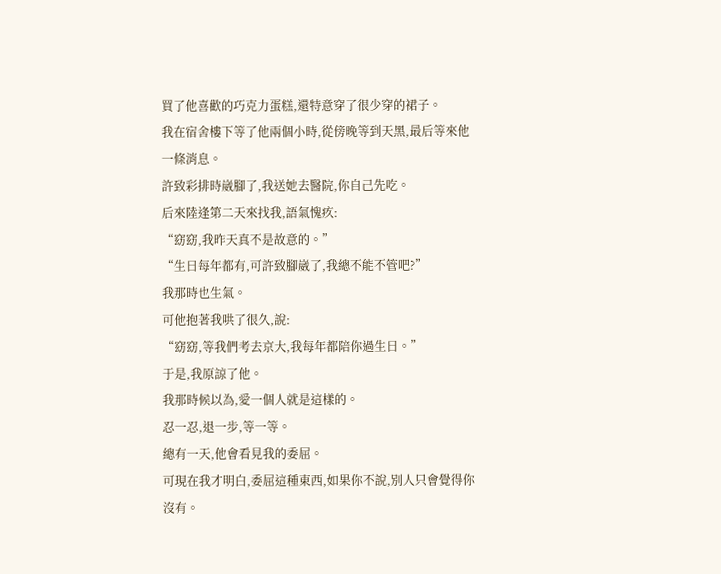買了他喜歡的巧克力蛋糕,還特意穿了很少穿的裙子。
我在宿舍樓下等了他兩個小時,從傍晚等到天黑,最后等來他一條消息。
許致彩排時崴腳了,我送她去醫院,你自己先吃。
后來陸逢第二天來找我,語氣愧疚:
“窈窈,我昨天真不是故意的。”
“生日每年都有,可許致腳崴了,我總不能不管吧?”
我那時也生氣。
可他抱著我哄了很久,說:
“窈窈,等我們考去京大,我每年都陪你過生日。”
于是,我原諒了他。
我那時候以為,愛一個人就是這樣的。
忍一忍,退一步,等一等。
總有一天,他會看見我的委屈。
可現在我才明白,委屈這種東西,如果你不說,別人只會覺得你沒有。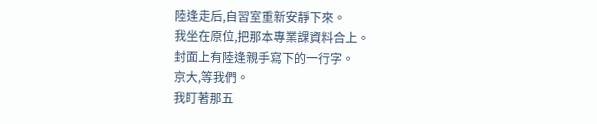陸逢走后,自習室重新安靜下來。
我坐在原位,把那本專業課資料合上。
封面上有陸逢親手寫下的一行字。
京大,等我們。
我盯著那五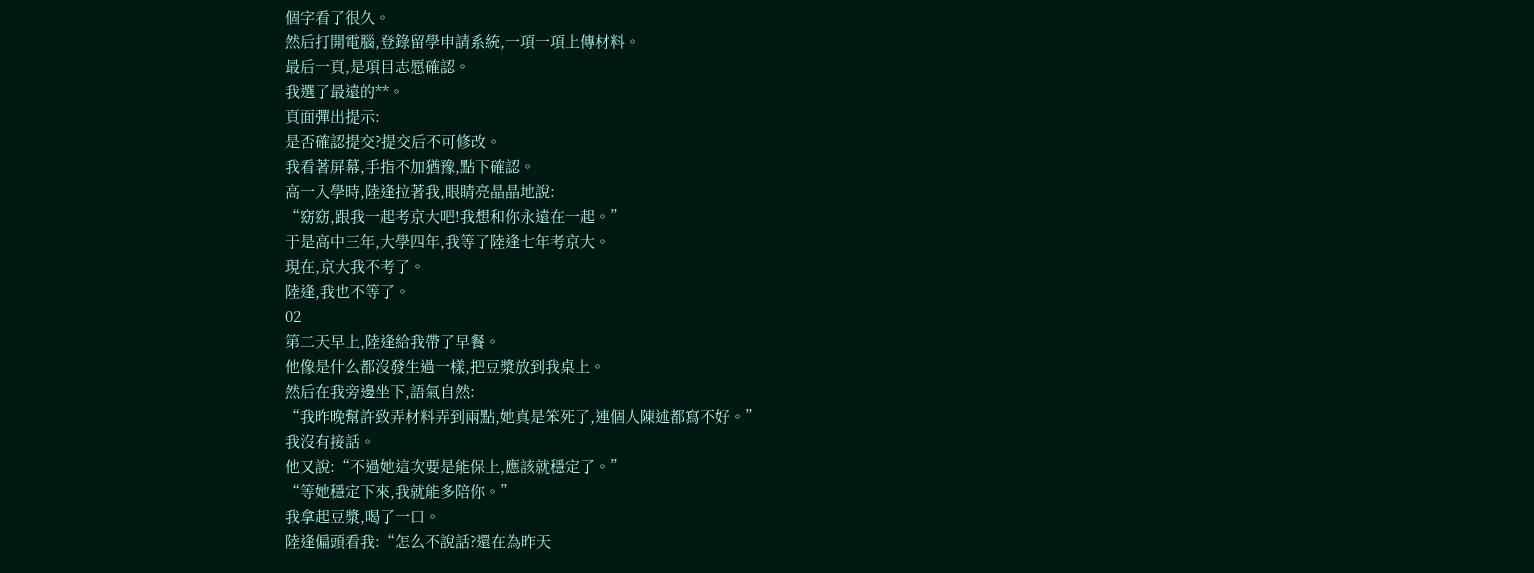個字看了很久。
然后打開電腦,登錄留學申請系統,一項一項上傳材料。
最后一頁,是項目志愿確認。
我選了最遠的**。
頁面彈出提示:
是否確認提交?提交后不可修改。
我看著屏幕,手指不加猶豫,點下確認。
高一入學時,陸逢拉著我,眼睛亮晶晶地說:
“窈窈,跟我一起考京大吧!我想和你永遠在一起。”
于是高中三年,大學四年,我等了陸逢七年考京大。
現在,京大我不考了。
陸逢,我也不等了。
02
第二天早上,陸逢給我帶了早餐。
他像是什么都沒發生過一樣,把豆漿放到我桌上。
然后在我旁邊坐下,語氣自然:
“我昨晚幫許致弄材料弄到兩點,她真是笨死了,連個人陳述都寫不好。”
我沒有接話。
他又說:“不過她這次要是能保上,應該就穩定了。”
“等她穩定下來,我就能多陪你。”
我拿起豆漿,喝了一口。
陸逢偏頭看我:“怎么不說話?還在為昨天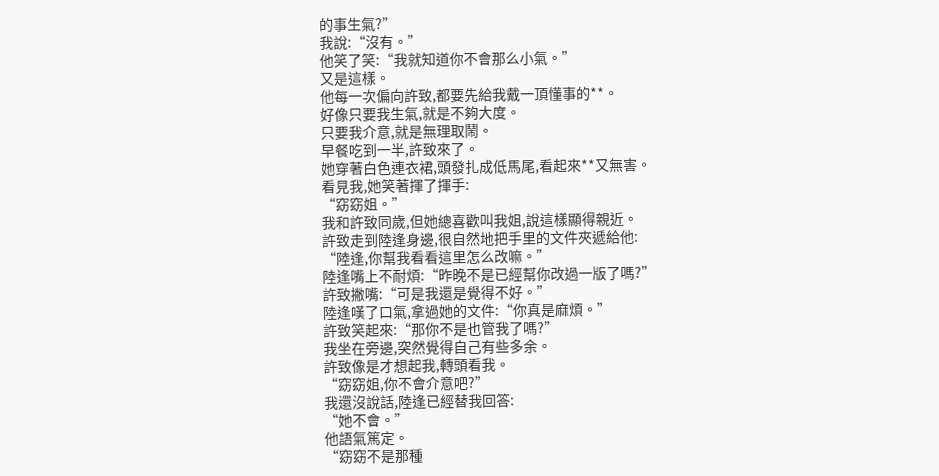的事生氣?”
我說:“沒有。”
他笑了笑:“我就知道你不會那么小氣。”
又是這樣。
他每一次偏向許致,都要先給我戴一頂懂事的**。
好像只要我生氣,就是不夠大度。
只要我介意,就是無理取鬧。
早餐吃到一半,許致來了。
她穿著白色連衣裙,頭發扎成低馬尾,看起來**又無害。
看見我,她笑著揮了揮手:
“窈窈姐。”
我和許致同歲,但她總喜歡叫我姐,說這樣顯得親近。
許致走到陸逢身邊,很自然地把手里的文件夾遞給他:
“陸逢,你幫我看看這里怎么改嘛。”
陸逢嘴上不耐煩:“昨晚不是已經幫你改過一版了嗎?”
許致撇嘴:“可是我還是覺得不好。”
陸逢嘆了口氣,拿過她的文件:“你真是麻煩。”
許致笑起來:“那你不是也管我了嗎?”
我坐在旁邊,突然覺得自己有些多余。
許致像是才想起我,轉頭看我。
“窈窈姐,你不會介意吧?”
我還沒說話,陸逢已經替我回答:
“她不會。”
他語氣篤定。
“窈窈不是那種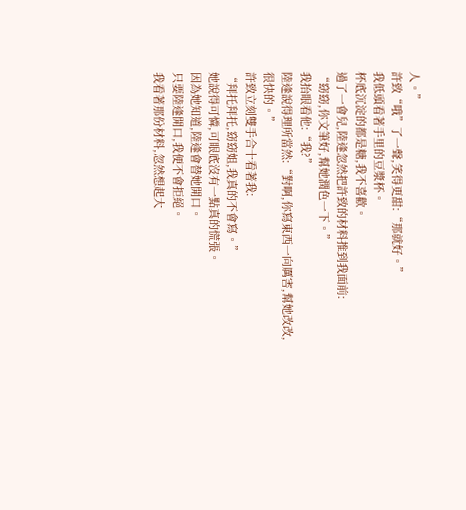人。”
許致“哦”了一聲,笑得更甜:“那就好。”
我低頭看著手里的豆漿杯。
杯底沉淀的都是糖,我不喜歡。
過了一會兒,陸逢忽然把許致的材料推到我面前:
“窈窈,你文筆好,幫她潤色一下。”
我抬眼看他:“我?”
陸逢說得理所當然:“對啊,你寫東西一向厲害,幫她改改,很快的。”
許致立刻雙手合十看著我:
“拜托拜托,窈窈姐,我真的不會寫。”
她說得可憐,可眼底沒有一點真的慌張。
因為她知道,陸逢會替她開口。
只要陸逢開口,我便不會拒絕。
我看著那份材料,忽然想起大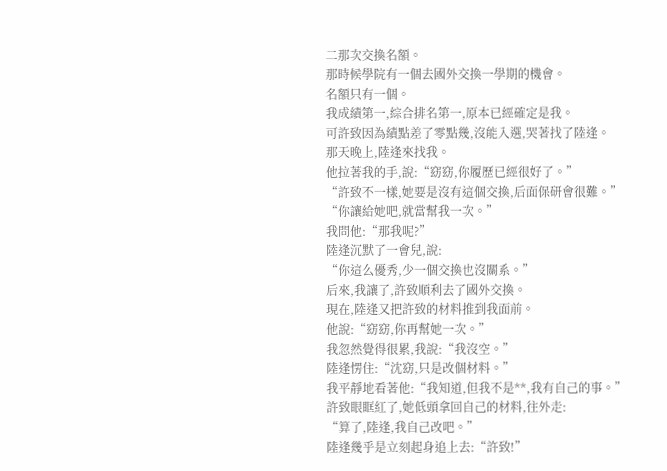二那次交換名額。
那時候學院有一個去國外交換一學期的機會。
名額只有一個。
我成績第一,綜合排名第一,原本已經確定是我。
可許致因為績點差了零點幾,沒能入選,哭著找了陸逢。
那天晚上,陸逢來找我。
他拉著我的手,說:“窈窈,你履歷已經很好了。”
“許致不一樣,她要是沒有這個交換,后面保研會很難。”
“你讓給她吧,就當幫我一次。”
我問他:“那我呢?”
陸逢沉默了一會兒,說:
“你這么優秀,少一個交換也沒關系。”
后來,我讓了,許致順利去了國外交換。
現在,陸逢又把許致的材料推到我面前。
他說:“窈窈,你再幫她一次。”
我忽然覺得很累,我說:“我沒空。”
陸逢愣住:“沈窈,只是改個材料。”
我平靜地看著他:“我知道,但我不是**,我有自己的事。”
許致眼眶紅了,她低頭拿回自己的材料,往外走:
“算了,陸逢,我自己改吧。”
陸逢幾乎是立刻起身追上去:“許致!”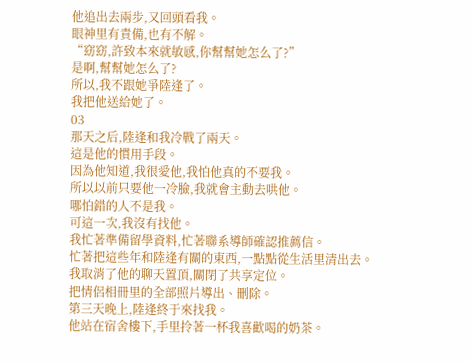他追出去兩步,又回頭看我。
眼神里有責備,也有不解。
“窈窈,許致本來就敏感,你幫幫她怎么了?”
是啊,幫幫她怎么了?
所以,我不跟她爭陸逢了。
我把他送給她了。
03
那天之后,陸逢和我冷戰了兩天。
這是他的慣用手段。
因為他知道,我很愛他,我怕他真的不要我。
所以以前只要他一冷臉,我就會主動去哄他。
哪怕錯的人不是我。
可這一次,我沒有找他。
我忙著準備留學資料,忙著聯系導師確認推薦信。
忙著把這些年和陸逢有關的東西,一點點從生活里清出去。
我取消了他的聊天置頂,關閉了共享定位。
把情侶相冊里的全部照片導出、刪除。
第三天晚上,陸逢終于來找我。
他站在宿舍樓下,手里拎著一杯我喜歡喝的奶茶。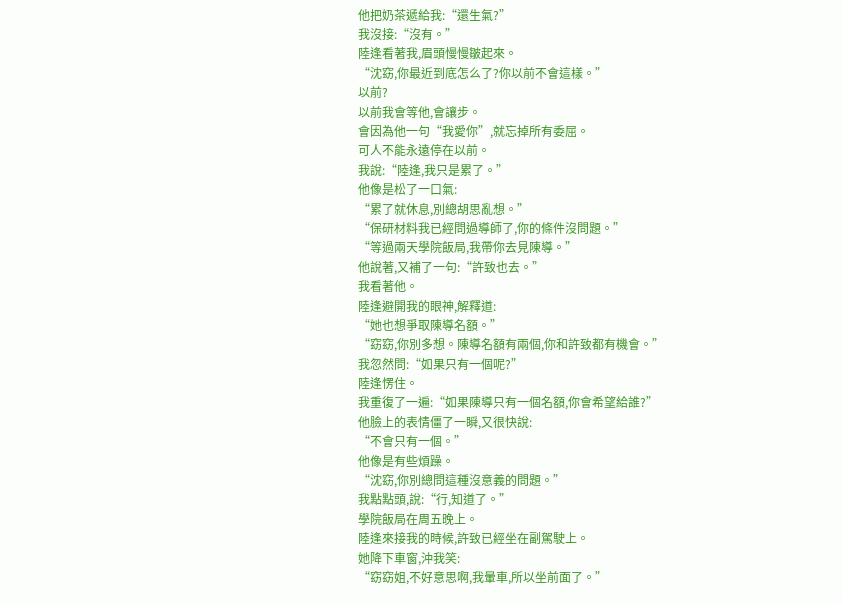他把奶茶遞給我:“還生氣?”
我沒接:“沒有。”
陸逢看著我,眉頭慢慢皺起來。
“沈窈,你最近到底怎么了?你以前不會這樣。”
以前?
以前我會等他,會讓步。
會因為他一句“我愛你”,就忘掉所有委屈。
可人不能永遠停在以前。
我說:“陸逢,我只是累了。”
他像是松了一口氣:
“累了就休息,別總胡思亂想。”
“保研材料我已經問過導師了,你的條件沒問題。”
“等過兩天學院飯局,我帶你去見陳導。”
他說著,又補了一句:“許致也去。”
我看著他。
陸逢避開我的眼神,解釋道:
“她也想爭取陳導名額。”
“窈窈,你別多想。陳導名額有兩個,你和許致都有機會。”
我忽然問:“如果只有一個呢?”
陸逢愣住。
我重復了一遍:“如果陳導只有一個名額,你會希望給誰?”
他臉上的表情僵了一瞬,又很快說:
“不會只有一個。”
他像是有些煩躁。
“沈窈,你別總問這種沒意義的問題。”
我點點頭,說:“行,知道了。”
學院飯局在周五晚上。
陸逢來接我的時候,許致已經坐在副駕駛上。
她降下車窗,沖我笑:
“窈窈姐,不好意思啊,我暈車,所以坐前面了。”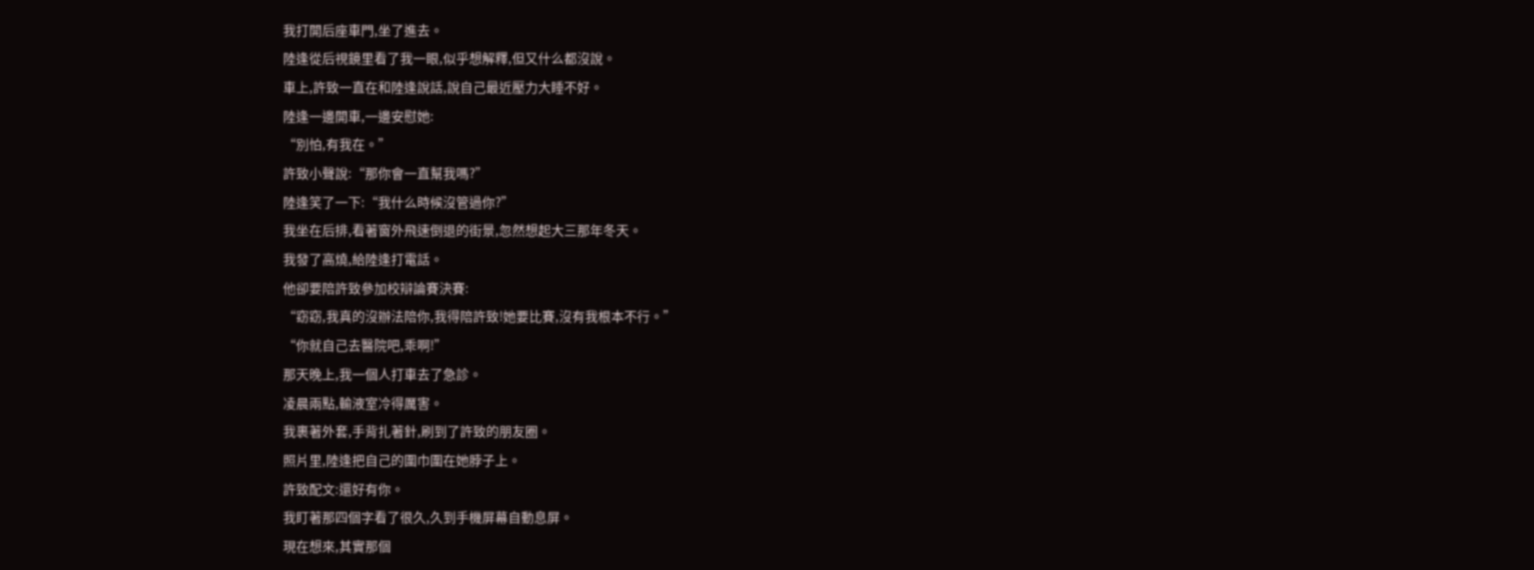我打開后座車門,坐了進去。
陸逢從后視鏡里看了我一眼,似乎想解釋,但又什么都沒說。
車上,許致一直在和陸逢說話,說自己最近壓力大睡不好。
陸逢一邊開車,一邊安慰她:
“別怕,有我在。”
許致小聲說:“那你會一直幫我嗎?”
陸逢笑了一下:“我什么時候沒管過你?”
我坐在后排,看著窗外飛速倒退的街景,忽然想起大三那年冬天。
我發了高燒,給陸逢打電話。
他卻要陪許致參加校辯論賽決賽:
“窈窈,我真的沒辦法陪你,我得陪許致!她要比賽,沒有我根本不行。”
“你就自己去醫院吧,乖啊!”
那天晚上,我一個人打車去了急診。
凌晨兩點,輸液室冷得厲害。
我裹著外套,手背扎著針,刷到了許致的朋友圈。
照片里,陸逢把自己的圍巾圍在她脖子上。
許致配文:還好有你。
我盯著那四個字看了很久,久到手機屏幕自動息屏。
現在想來,其實那個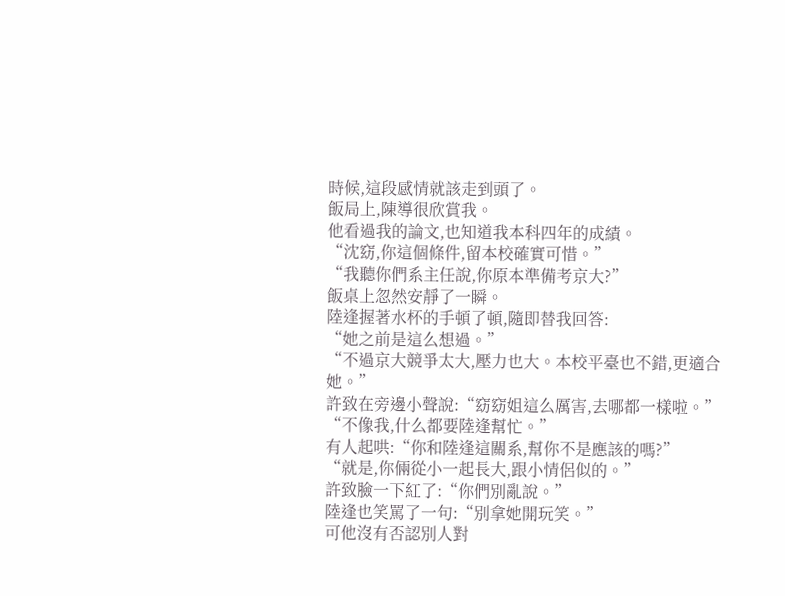時候,這段感情就該走到頭了。
飯局上,陳導很欣賞我。
他看過我的論文,也知道我本科四年的成績。
“沈窈,你這個條件,留本校確實可惜。”
“我聽你們系主任說,你原本準備考京大?”
飯桌上忽然安靜了一瞬。
陸逢握著水杯的手頓了頓,隨即替我回答:
“她之前是這么想過。”
“不過京大競爭太大,壓力也大。本校平臺也不錯,更適合她。”
許致在旁邊小聲說:“窈窈姐這么厲害,去哪都一樣啦。”
“不像我,什么都要陸逢幫忙。”
有人起哄:“你和陸逢這關系,幫你不是應該的嗎?”
“就是,你倆從小一起長大,跟小情侶似的。”
許致臉一下紅了:“你們別亂說。”
陸逢也笑罵了一句:“別拿她開玩笑。”
可他沒有否認別人對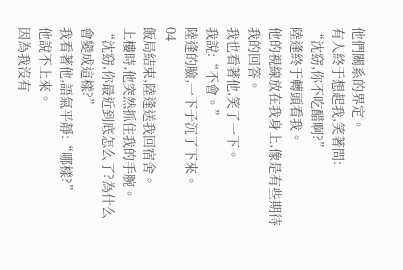他們關系的界定。
有人終于想起我,笑著問:
“沈窈,你不吃醋啊?”
陸逢終于轉頭看我。
他的視線放在我身上,像是有些期待我的回答。
我也看著他,笑了一下。
我說:“不會。”
陸逢的臉,一下子沉了下來。
04
飯局結束,陸逢送我回宿舍。
上樓時,他突然抓住我的手腕。
“沈窈,你最近到底怎么了?為什么會變成這樣?”
我看著他,語氣平靜:“哪樣?”
他說不上來。
因為我沒有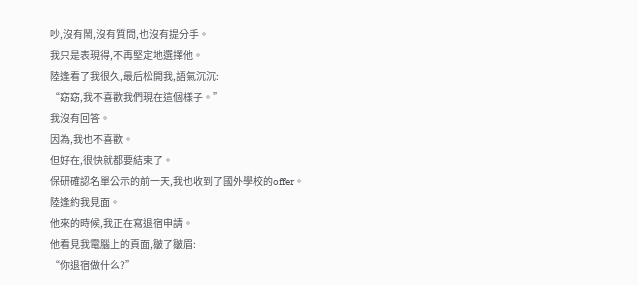吵,沒有鬧,沒有質問,也沒有提分手。
我只是表現得,不再堅定地選擇他。
陸逢看了我很久,最后松開我,語氣沉沉:
“窈窈,我不喜歡我們現在這個樣子。”
我沒有回答。
因為,我也不喜歡。
但好在,很快就都要結束了。
保研確認名單公示的前一天,我也收到了國外學校的offer。
陸逢約我見面。
他來的時候,我正在寫退宿申請。
他看見我電腦上的頁面,皺了皺眉:
“你退宿做什么?”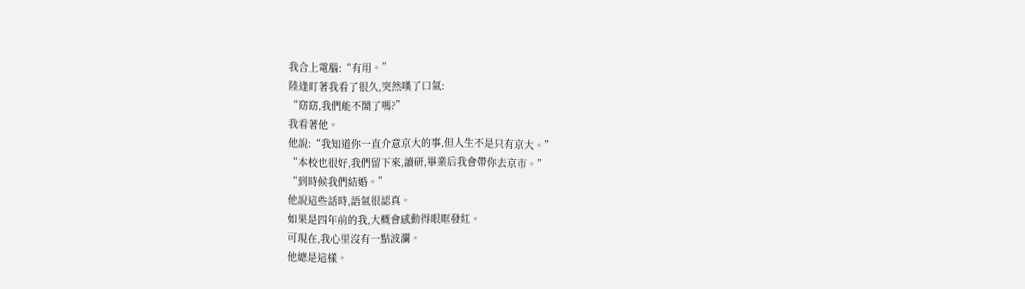我合上電腦:“有用。”
陸逢盯著我看了很久,突然嘆了口氣:
“窈窈,我們能不鬧了嗎?”
我看著他。
他說:“我知道你一直介意京大的事,但人生不是只有京大。”
“本校也很好,我們留下來,讀研,畢業后我會帶你去京市。”
“到時候我們結婚。”
他說這些話時,語氣很認真。
如果是四年前的我,大概會感動得眼眶發紅。
可現在,我心里沒有一點波瀾。
他總是這樣。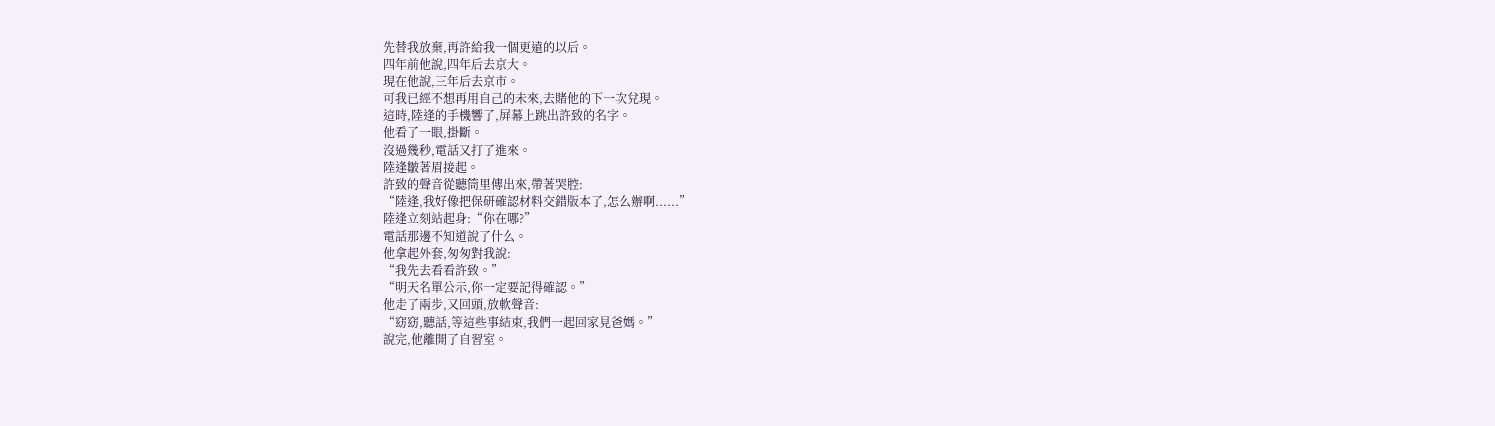先替我放棄,再許給我一個更遠的以后。
四年前他說,四年后去京大。
現在他說,三年后去京市。
可我已經不想再用自己的未來,去賭他的下一次兌現。
這時,陸逢的手機響了,屏幕上跳出許致的名字。
他看了一眼,掛斷。
沒過幾秒,電話又打了進來。
陸逢皺著眉接起。
許致的聲音從聽筒里傳出來,帶著哭腔:
“陸逢,我好像把保研確認材料交錯版本了,怎么辦啊......”
陸逢立刻站起身:“你在哪?”
電話那邊不知道說了什么。
他拿起外套,匆匆對我說:
“我先去看看許致。”
“明天名單公示,你一定要記得確認。”
他走了兩步,又回頭,放軟聲音:
“窈窈,聽話,等這些事結束,我們一起回家見爸媽。”
說完,他離開了自習室。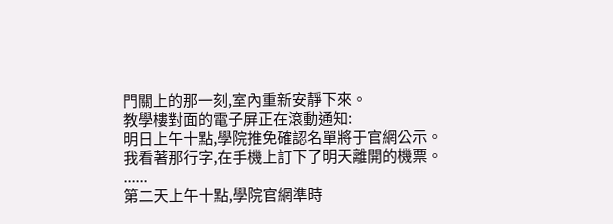門關上的那一刻,室內重新安靜下來。
教學樓對面的電子屏正在滾動通知:
明日上午十點,學院推免確認名單將于官網公示。
我看著那行字,在手機上訂下了明天離開的機票。
......
第二天上午十點,學院官網準時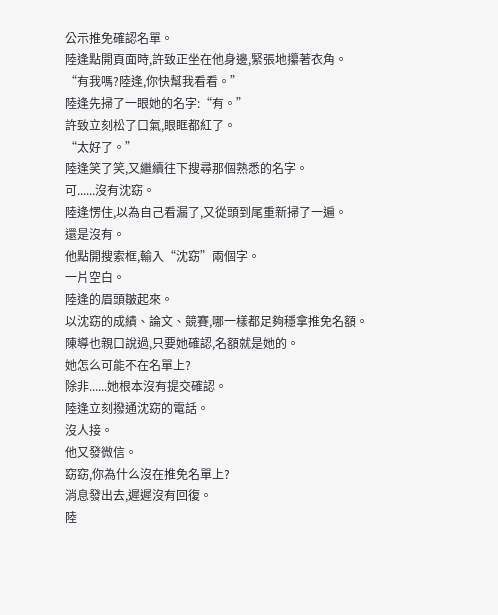公示推免確認名單。
陸逢點開頁面時,許致正坐在他身邊,緊張地攥著衣角。
“有我嗎?陸逢,你快幫我看看。”
陸逢先掃了一眼她的名字:“有。”
許致立刻松了口氣,眼眶都紅了。
“太好了。”
陸逢笑了笑,又繼續往下搜尋那個熟悉的名字。
可......沒有沈窈。
陸逢愣住,以為自己看漏了,又從頭到尾重新掃了一遍。
還是沒有。
他點開搜索框,輸入“沈窈”兩個字。
一片空白。
陸逢的眉頭皺起來。
以沈窈的成績、論文、競賽,哪一樣都足夠穩拿推免名額。
陳導也親口說過,只要她確認,名額就是她的。
她怎么可能不在名單上?
除非......她根本沒有提交確認。
陸逢立刻撥通沈窈的電話。
沒人接。
他又發微信。
窈窈,你為什么沒在推免名單上?
消息發出去,遲遲沒有回復。
陸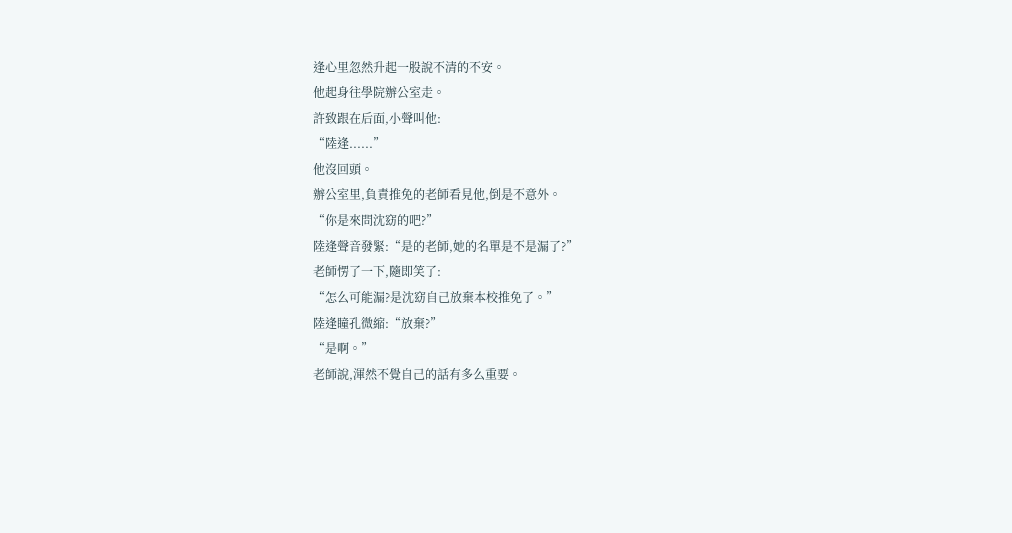逢心里忽然升起一股說不清的不安。
他起身往學院辦公室走。
許致跟在后面,小聲叫他:
“陸逢......”
他沒回頭。
辦公室里,負責推免的老師看見他,倒是不意外。
“你是來問沈窈的吧?”
陸逢聲音發緊:“是的老師,她的名單是不是漏了?”
老師愣了一下,隨即笑了:
“怎么可能漏?是沈窈自己放棄本校推免了。”
陸逢瞳孔微縮:“放棄?”
“是啊。”
老師說,渾然不覺自己的話有多么重要。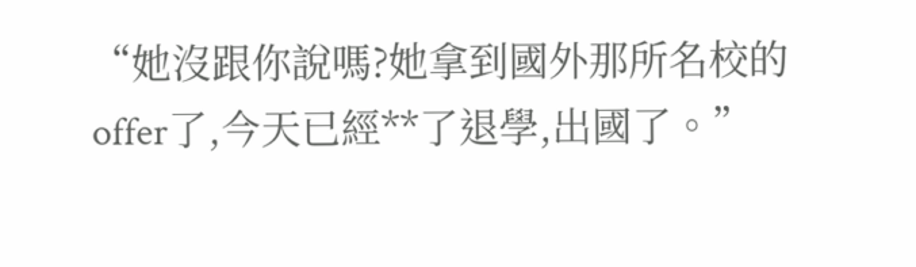“她沒跟你說嗎?她拿到國外那所名校的offer了,今天已經**了退學,出國了。”